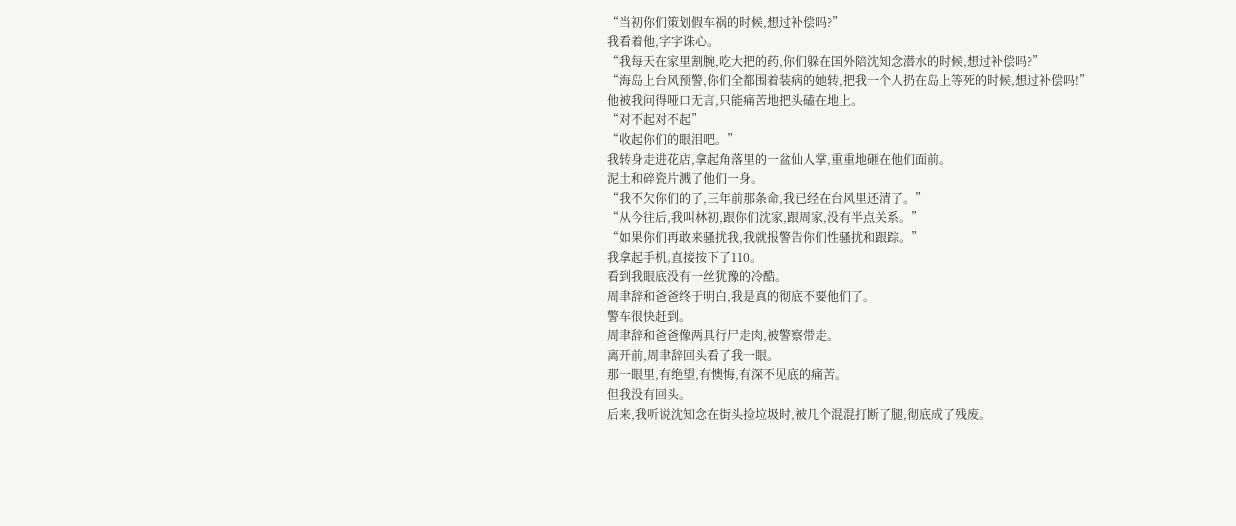“当初你们策划假车祸的时候,想过补偿吗?”
我看着他,字字诛心。
“我每天在家里割腕,吃大把的药,你们躲在国外陪沈知念潜水的时候,想过补偿吗?”
“海岛上台风预警,你们全都围着装病的她转,把我一个人扔在岛上等死的时候,想过补偿吗!”
他被我问得哑口无言,只能痛苦地把头磕在地上。
“对不起对不起”
“收起你们的眼泪吧。”
我转身走进花店,拿起角落里的一盆仙人掌,重重地砸在他们面前。
泥土和碎瓷片溅了他们一身。
“我不欠你们的了,三年前那条命,我已经在台风里还清了。”
“从今往后,我叫林初,跟你们沈家,跟周家,没有半点关系。”
“如果你们再敢来骚扰我,我就报警告你们性骚扰和跟踪。”
我拿起手机,直接按下了110。
看到我眼底没有一丝犹豫的冷酷。
周聿辞和爸爸终于明白,我是真的彻底不要他们了。
警车很快赶到。
周聿辞和爸爸像两具行尸走肉,被警察带走。
离开前,周聿辞回头看了我一眼。
那一眼里,有绝望,有懊悔,有深不见底的痛苦。
但我没有回头。
后来,我听说沈知念在街头捡垃圾时,被几个混混打断了腿,彻底成了残废。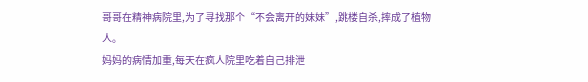哥哥在精神病院里,为了寻找那个“不会离开的妹妹”,跳楼自杀,摔成了植物人。
妈妈的病情加重,每天在疯人院里吃着自己排泄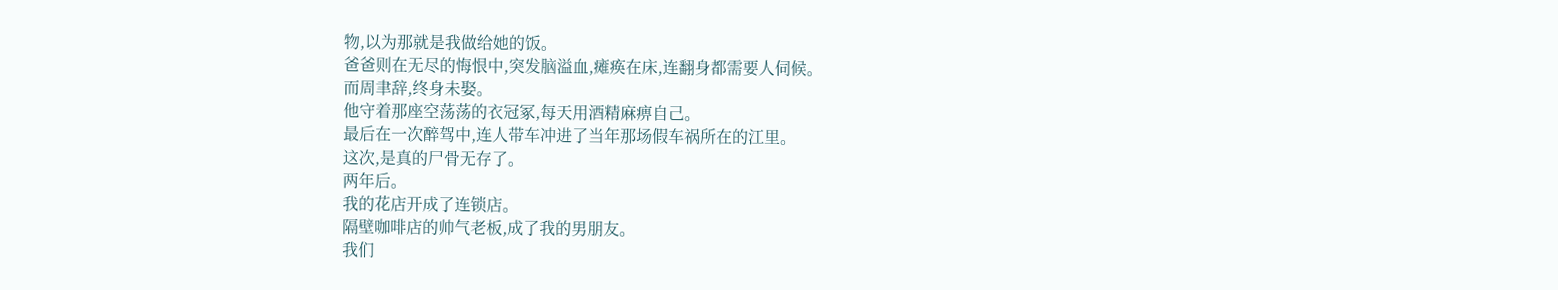物,以为那就是我做给她的饭。
爸爸则在无尽的悔恨中,突发脑溢血,瘫痪在床,连翻身都需要人伺候。
而周聿辞,终身未娶。
他守着那座空荡荡的衣冠冢,每天用酒精麻痹自己。
最后在一次醉驾中,连人带车冲进了当年那场假车祸所在的江里。
这次,是真的尸骨无存了。
两年后。
我的花店开成了连锁店。
隔壁咖啡店的帅气老板,成了我的男朋友。
我们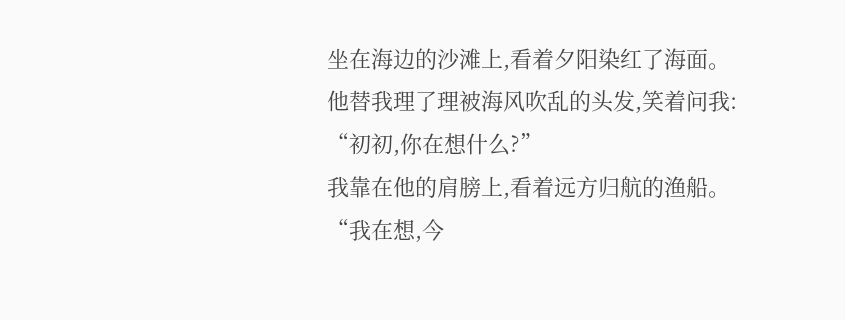坐在海边的沙滩上,看着夕阳染红了海面。
他替我理了理被海风吹乱的头发,笑着问我:
“初初,你在想什么?”
我靠在他的肩膀上,看着远方归航的渔船。
“我在想,今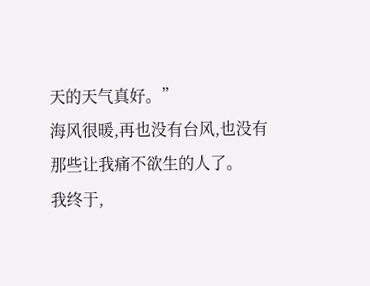天的天气真好。”
海风很暖,再也没有台风,也没有那些让我痛不欲生的人了。
我终于,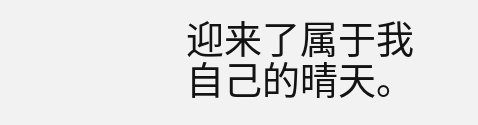迎来了属于我自己的晴天。